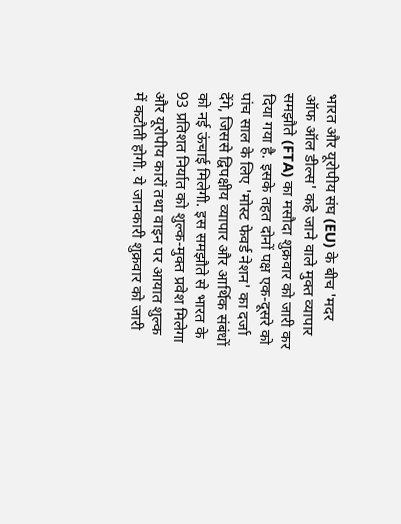भारत और यूरोपीय संघ (EU) के बीच 'मदर ऑफ ऑल डील्स' कहे जाने वाले मुक्त व्यापार समझौते (FTA) का मसौदा शुक्रवार को जारी कर दिया गया है. इसके तहत दोनों पक्ष एक-दूसरे को पांच साल के लिए 'मोस्ट फेवर्ड नेशन' का दर्जा देंगे, जिससे द्विपक्षीय व्यापार और आर्थिक संबंधों को नई ऊंचाई मिलेगी. इस समझौते से भारत के 93 प्रतिशत निर्यात को शुल्क-मुक्त प्रवेश मिलेगा और यूरोपीय कारों तथा वाइन पर आयात शुल्क में कटौती होगी. ये जानकारी शुक्रवार को जारी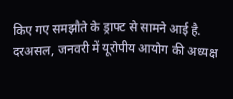किए गए समझौते के ड्राफ्ट से सामने आई है.
दरअसल, जनवरी में यूरोपीय आयोग की अध्यक्ष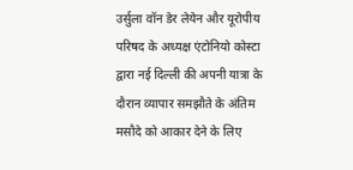उर्सुला वॉन डेर लेयेन और यूरोपीय परिषद के अध्यक्ष एंटोनियो कोस्टा द्वारा नई दिल्ली की अपनी यात्रा के दौरान व्यापार समझौते के अंतिम मसौदे को आकार देने के लिए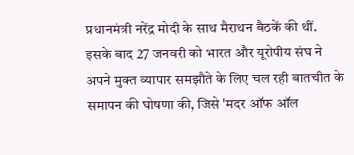प्रधानमंत्री नरेंद्र मोदी के साथ मैराथन बैठकें की थीं.
इसके बाद 27 जनवरी को भारत और यूरोपीय संघ ने अपने मुक्त व्यापार समझौते के लिए चल रही बातचीत के समापन की घोषणा की, जिसे 'मदर ऑफ ऑल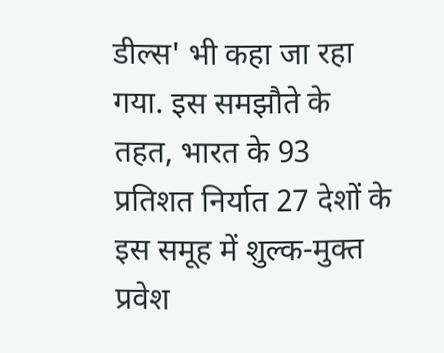डील्स' भी कहा जा रहा गया. इस समझौते के तहत, भारत के 93 प्रतिशत निर्यात 27 देशों के इस समूह में शुल्क-मुक्त प्रवेश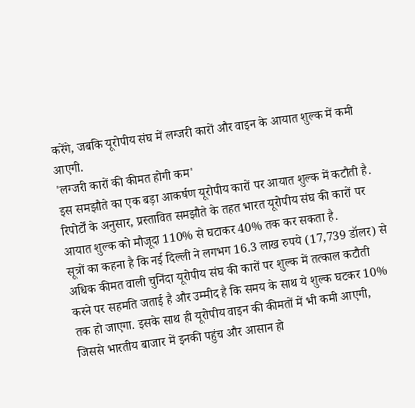करेंगे, जबकि यूरोपीय संघ में लग्जरी कारों और वाइन के आयात शुल्क में कमी आएगी.
'लग्जरी कारों की कीमत होगी कम'
इस समझौते का एक बड़ा आकर्षण यूरोपीय कारों पर आयात शुल्क में कटौती है. रिपोर्टों के अनुसार, प्रस्तावित समझौते के तहत भारत यूरोपीय संघ की कारों पर आयात शुल्क को मौजूदा 110% से घटाकर 40% तक कर सकता है.
सूत्रों का कहना है कि नई दिल्ली ने लगभग 16.3 लाख रुपये (17,739 डॉलर) से अधिक कीमत वाली चुनिंदा यूरोपीय संघ की कारों पर शुल्क में तत्काल कटौती करने पर सहमति जताई है और उम्मीद है कि समय के साथ ये शुल्क घटकर 10% तक हो जाएगा. इसके साथ ही यूरोपीय वाइन की कीमतों में भी कमी आएगी, जिससे भारतीय बाजार में इनकी पहुंच और आसान हो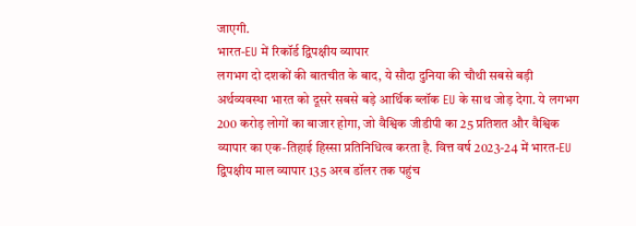जाएगी.
भारत-EU में रिकॉर्ड द्विपक्षीय व्यापार
लगभग दो दशकों की बातचीत के बाद, ये सौदा दुनिया की चौथी सबसे बड़ी अर्थव्यवस्था भारत को दूसरे सबसे बड़े आर्थिक ब्लॉक EU के साथ जोड़ देगा. ये लगभग 200 करोड़ लोगों का बाजार होगा, जो वैश्विक जीडीपी का 25 प्रतिशत और वैश्विक व्यापार का एक-तिहाई हिस्सा प्रतिनिधित्व करता है. वित्त वर्ष 2023-24 में भारत-EU द्विपक्षीय माल व्यापार 135 अरब डॉलर तक पहुंच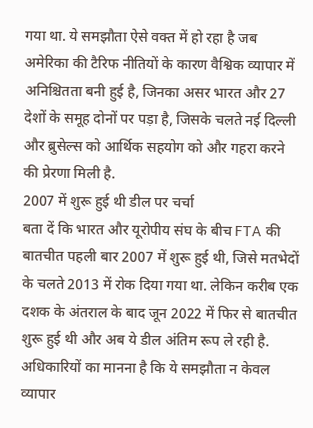गया था. ये समझौता ऐसे वक्त में हो रहा है जब अमेरिका की टैरिफ नीतियों के कारण वैश्विक व्यापार में अनिश्चितता बनी हुई है, जिनका असर भारत और 27 देशों के समूह दोनों पर पड़ा है, जिसके चलते नई दिल्ली और ब्रुसेल्स को आर्थिक सहयोग को और गहरा करने की प्रेरणा मिली है.
2007 में शुरू हुई थी डील पर चर्चा
बता दें कि भारत और यूरोपीय संघ के बीच FTA की बातचीत पहली बार 2007 में शुरू हुई थी, जिसे मतभेदों के चलते 2013 में रोक दिया गया था. लेकिन करीब एक दशक के अंतराल के बाद जून 2022 में फिर से बातचीत शुरू हुई थी और अब ये डील अंतिम रूप ले रही है.
अधिकारियों का मानना है कि ये समझौता न केवल व्यापार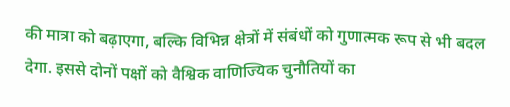की मात्रा को बढ़ाएगा, बल्कि विभिन्न क्षेत्रों में संबंधों को गुणात्मक रूप से भी बदल देगा. इससे दोनों पक्षों को वैश्विक वाणिज्यिक चुनौतियों का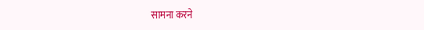सामना करने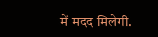में मदद मिलेगी.